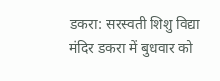डकरा: सरस्वती शिशु विद्या मंदिर डकरा में बुधवार को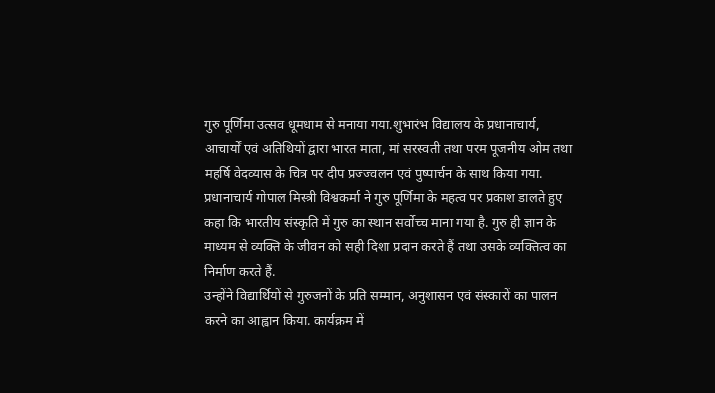गुरु पूर्णिमा उत्सव धूमधाम से मनाया गया.शुभारंभ विद्यालय के प्रधानाचार्य, आचार्यों एवं अतिथियों द्वारा भारत माता, मां सरस्वती तथा परम पूजनीय ओम तथा महर्षि वेदव्यास के चित्र पर दीप प्रज्ज्वलन एवं पुष्पार्चन के साथ किया गया.
प्रधानाचार्य गोपाल मिस्त्री विश्वकर्मा ने गुरु पूर्णिमा के महत्व पर प्रकाश डालते हुए कहा कि भारतीय संस्कृति में गुरु का स्थान सर्वोच्च माना गया है. गुरु ही ज्ञान के माध्यम से व्यक्ति के जीवन को सही दिशा प्रदान करते हैं तथा उसके व्यक्तित्व का निर्माण करते हैं.
उन्होंने विद्यार्थियों से गुरुजनों के प्रति सम्मान, अनुशासन एवं संस्कारों का पालन करने का आह्वान किया. कार्यक्रम में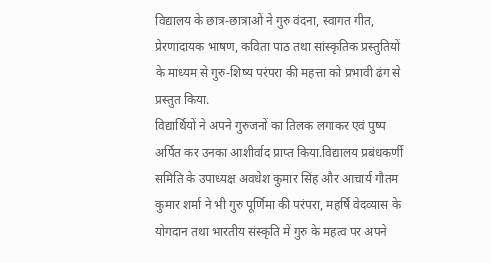विद्यालय के छात्र-छात्राओं ने गुरु वंदना, स्वागत गीत, प्रेरणादायक भाषण, कविता पाठ तथा सांस्कृतिक प्रस्तुतियों के माध्यम से गुरु-शिष्य परंपरा की महत्ता को प्रभावी ढंग से प्रस्तुत किया.
विद्यार्थियों ने अपने गुरुजनों का तिलक लगाकर एवं पुष्प अर्पित कर उनका आशीर्वाद प्राप्त किया.विद्यालय प्रबंधकर्णी समिति के उपाध्यक्ष अवधेश कुमार सिंह और आचार्य गौतम कुमार शर्मा ने भी गुरु पूर्णिमा की परंपरा, महर्षि वेदव्यास के योगदान तथा भारतीय संस्कृति में गुरु के महत्व पर अपने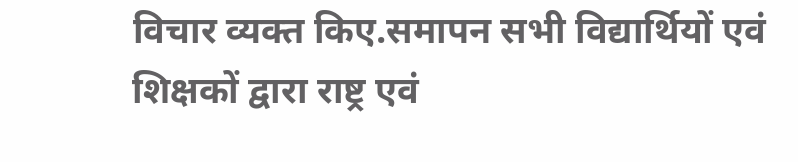विचार व्यक्त किए.समापन सभी विद्यार्थियों एवं शिक्षकों द्वारा राष्ट्र एवं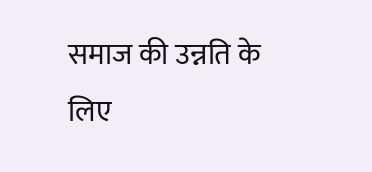समाज की उन्नति के लिए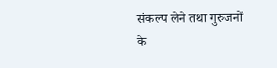संकल्प लेने तथा गुरुजनों के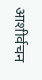आशीर्वचन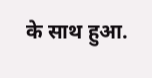के साथ हुआ.